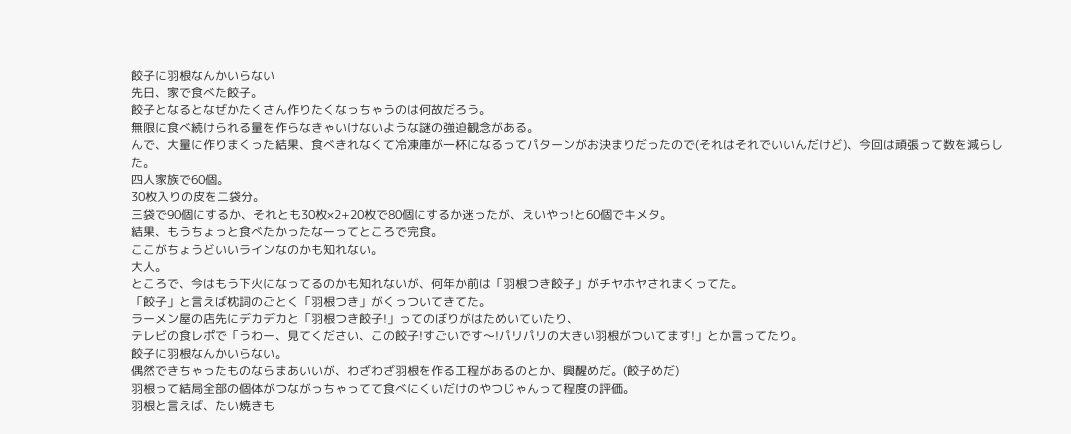餃子に羽根なんかいらない
先日、家で食べた餃子。
餃子となるとなぜかたくさん作りたくなっちゃうのは何故だろう。
無限に食べ続けられる量を作らなきゃいけないような謎の強迫観念がある。
んで、大量に作りまくった結果、食べきれなくて冷凍庫が一杯になるってパターンがお決まりだったので(それはそれでいいんだけど)、今回は頑張って数を減らした。
四人家族で60個。
30枚入りの皮を二袋分。
三袋で90個にするか、それとも30枚×2+20枚で80個にするか迷ったが、えいやっ!と60個でキメタ。
結果、もうちょっと食べたかったなーってところで完食。
ここがちょうどいいラインなのかも知れない。
大人。
ところで、今はもう下火になってるのかも知れないが、何年か前は「羽根つき餃子」がチヤホヤされまくってた。
「餃子」と言えば枕詞のごとく「羽根つき」がくっついてきてた。
ラーメン屋の店先にデカデカと「羽根つき餃子!」ってのぼりがはためいていたり、
テレビの食レポで「うわー、見てください、この餃子!すごいです〜!パリパリの大きい羽根がついてます!」とか言ってたり。
餃子に羽根なんかいらない。
偶然できちゃったものならまあいいが、わざわざ羽根を作る工程があるのとか、興醒めだ。(餃子めだ)
羽根って結局全部の個体がつながっちゃってて食べにくいだけのやつじゃんって程度の評価。
羽根と言えば、たい焼きも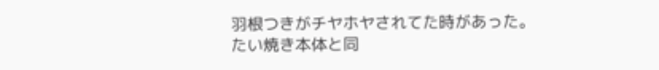羽根つきがチヤホヤされてた時があった。
たい焼き本体と同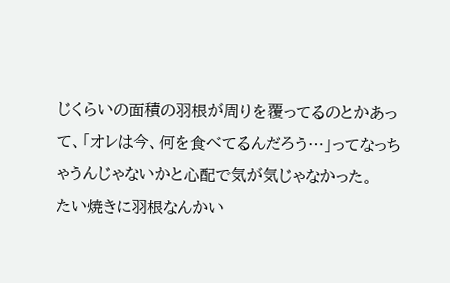じくらいの面積の羽根が周りを覆ってるのとかあって、「オレは今、何を食べてるんだろう…」ってなっちゃうんじゃないかと心配で気が気じゃなかった。
たい焼きに羽根なんかい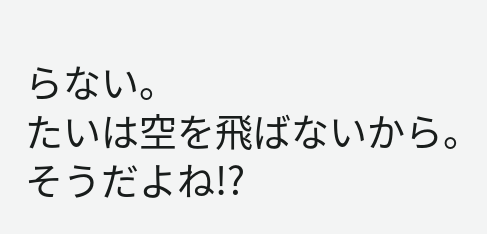らない。
たいは空を飛ばないから。
そうだよね!?